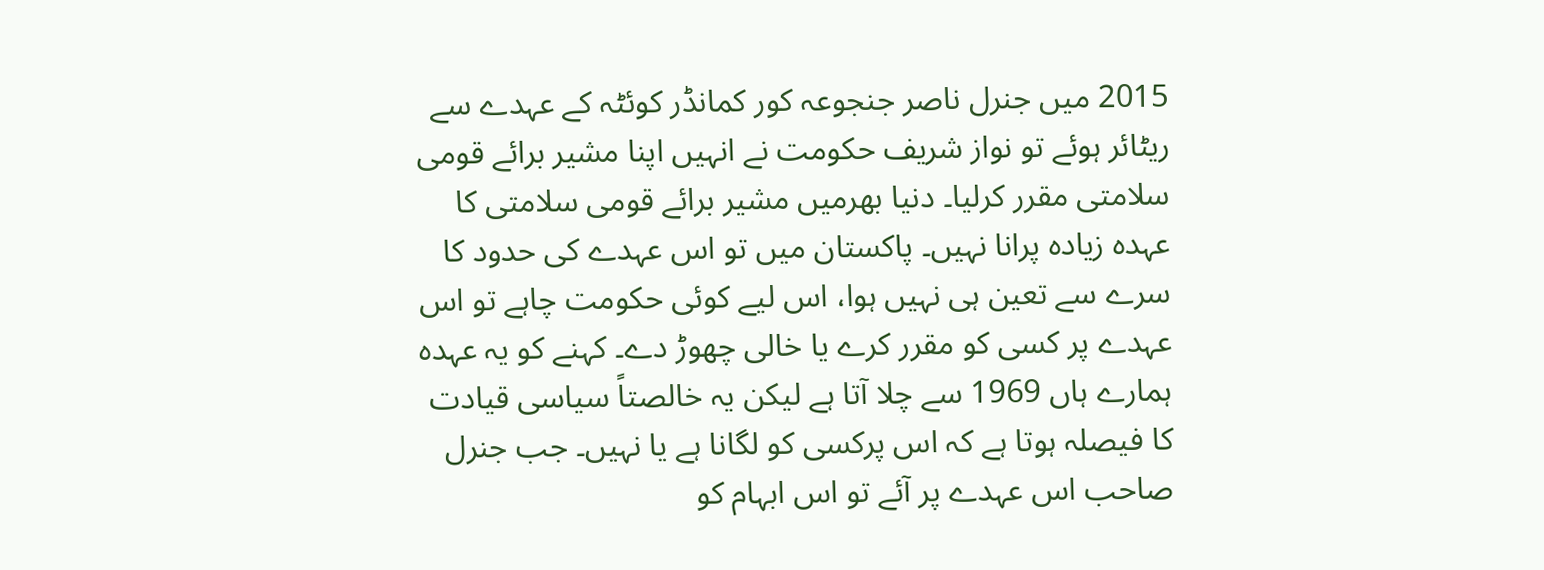2015 میں جنرل ناصر جنجوعہ کور کمانڈر کوئٹہ کے عہدے سے ریٹائر ہوئے تو نواز شریف حکومت نے انہیں اپنا مشیر برائے قومی سلامتی مقرر کرلیا۔ دنیا بھرمیں مشیر برائے قومی سلامتی کا عہدہ زیادہ پرانا نہیں۔ پاکستان میں تو اس عہدے کی حدود کا سرے سے تعین ہی نہیں ہوا، اس لیے کوئی حکومت چاہے تو اس عہدے پر کسی کو مقرر کرے یا خالی چھوڑ دے۔ کہنے کو یہ عہدہ ہمارے ہاں 1969 سے چلا آتا ہے لیکن یہ خالصتاً سیاسی قیادت کا فیصلہ ہوتا ہے کہ اس پرکسی کو لگانا ہے یا نہیں۔ جب جنرل صاحب اس عہدے پر آئے تو اس ابہام کو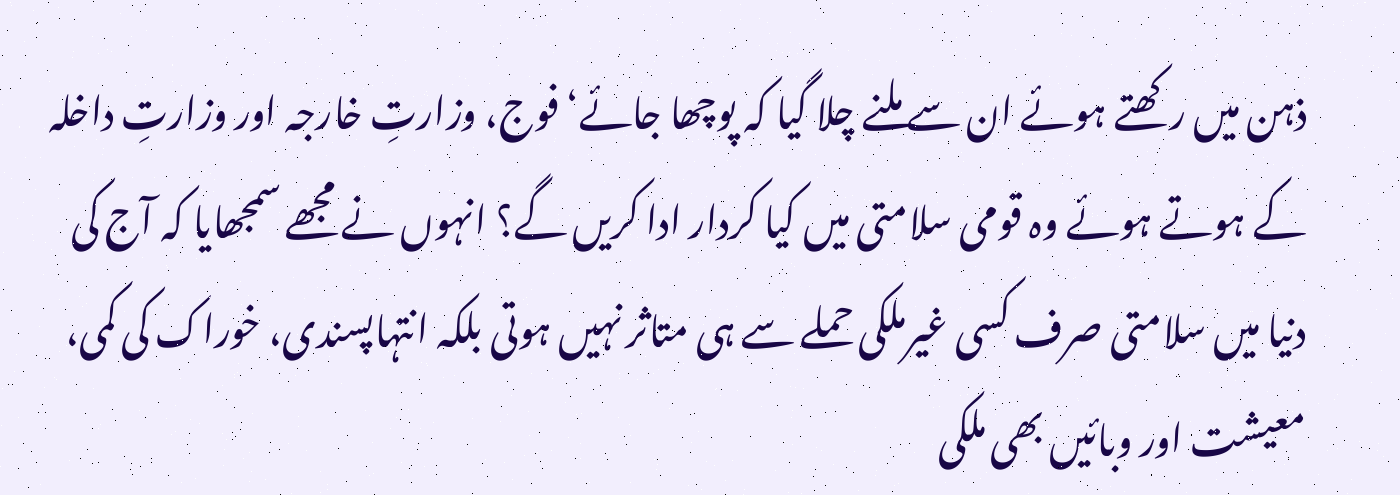ذہن میں رکھتے ہوئے ان سے ملنے چلا گیا کہ پوچھا جائے‘ فوج، وزارتِ خارجہ اور وزارتِ داخلہ کے ہوتے ہوئے وہ قومی سلامتی میں کیا کردار ادا کریں گے؟ انہوں نے مجھے سمجھایا کہ آج کی دنیا میں سلامتی صرف کسی غیرملکی حملے سے ہی متاثر نہیں ہوتی بلکہ انتہاپسندی، خوراک کی کمی، معیشت اور وبائیں بھی ملکی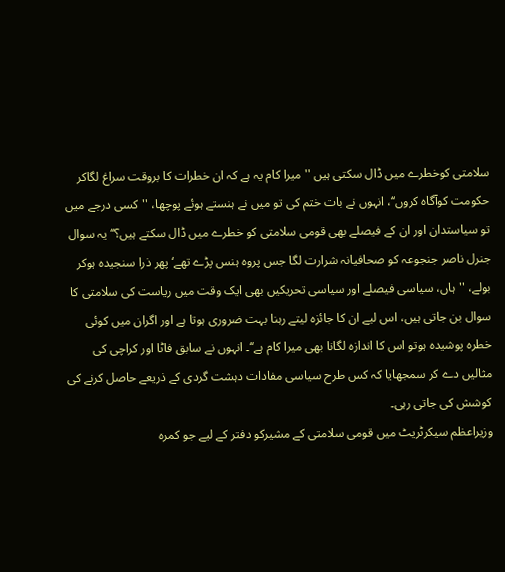سلامتی کوخطرے میں ڈال سکتی ہیں ''میرا کام یہ ہے کہ ان خطرات کا بروقت سراغ لگاکر حکومت کوآگاہ کروں‘‘، انہوں نے بات ختم کی تو میں نے ہنستے ہوئے پوچھا، ''کسی درجے میں تو سیاستدان اور ان کے فیصلے بھی قومی سلامتی کو خطرے میں ڈال سکتے ہیں؟‘‘ یہ سوال جنرل ناصر جنجوعہ کو صحافیانہ شرارت لگا جس پروہ ہنس پڑے تھے‘ پھر ذرا سنجیدہ ہوکر بولے، ''ہاں، سیاسی فیصلے اور سیاسی تحریکیں بھی ایک وقت میں ریاست کی سلامتی کا سوال بن جاتی ہیں، اس لیے ان کا جائزہ لیتے رہنا بہت ضروری ہوتا ہے اور اگران میں کوئی خطرہ پوشیدہ ہوتو اس کا اندازہ لگانا بھی میرا کام ہے‘‘۔ انہوں نے سابق فاٹا اور کراچی کی مثالیں دے کر سمجھایا کہ کس طرح سیاسی مفادات دہشت گردی کے ذریعے حاصل کرنے کی کوشش کی جاتی رہی۔
وزیراعظم سیکرٹریٹ میں قومی سلامتی کے مشیرکو دفتر کے لیے جو کمرہ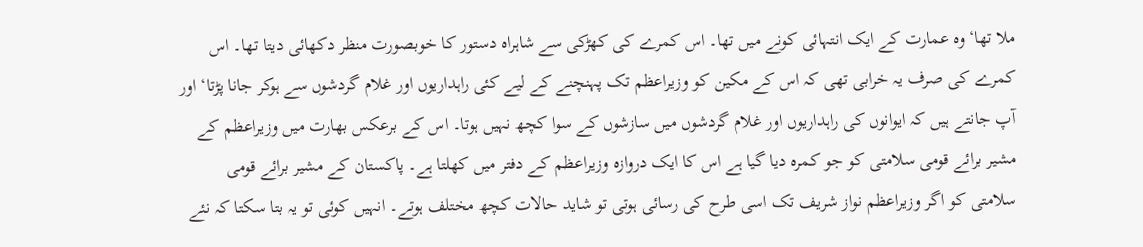ملا تھا‘ وہ عمارت کے ایک انتہائی کونے میں تھا۔ اس کمرے کی کھڑکی سے شاہراہ دستور کا خوبصورت منظر دکھائی دیتا تھا۔ اس کمرے کی صرف یہ خرابی تھی کہ اس کے مکین کو وزیراعظم تک پہنچنے کے لیے کئی راہداریوں اور غلام گردشوں سے ہوکر جانا پڑتا‘ اور آپ جانتے ہیں کہ ایوانوں کی راہداریوں اور غلام گردشوں میں سازشوں کے سوا کچھ نہیں ہوتا۔ اس کے برعکس بھارت میں وزیراعظم کے مشیر برائے قومی سلامتی کو جو کمرہ دیا گیا ہے اس کا ایک دروازہ وزیراعظم کے دفتر میں کھلتا ہے۔ پاکستان کے مشیر برائے قومی سلامتی کو اگر وزیراعظم نواز شریف تک اسی طرح کی رسائی ہوتی تو شاید حالات کچھ مختلف ہوتے۔ انہیں کوئی تو یہ بتا سکتا کہ نئے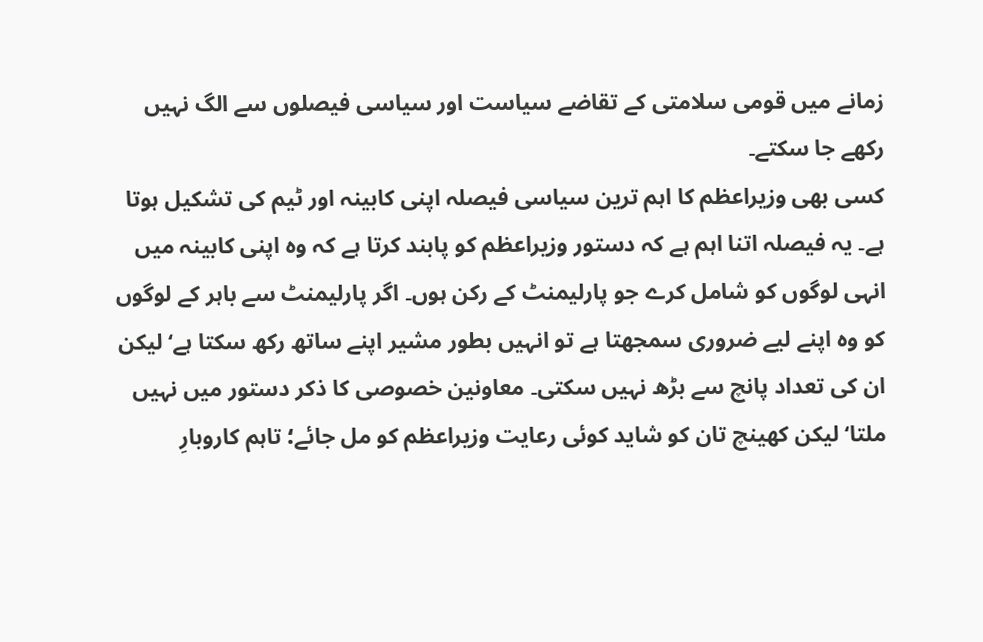زمانے میں قومی سلامتی کے تقاضے سیاست اور سیاسی فیصلوں سے الگ نہیں رکھے جا سکتے۔
کسی بھی وزیراعظم کا اہم ترین سیاسی فیصلہ اپنی کابینہ اور ٹیم کی تشکیل ہوتا ہے۔ یہ فیصلہ اتنا اہم ہے کہ دستور وزیراعظم کو پابند کرتا ہے کہ وہ اپنی کابینہ میں انہی لوگوں کو شامل کرے جو پارلیمنٹ کے رکن ہوں۔ اگر پارلیمنٹ سے باہر کے لوگوں کو وہ اپنے لیے ضروری سمجھتا ہے تو انہیں بطور مشیر اپنے ساتھ رکھ سکتا ہے‘ لیکن ان کی تعداد پانچ سے بڑھ نہیں سکتی۔ معاونین خصوصی کا ذکر دستور میں نہیں ملتا‘ لیکن کھینچ تان کو شاید کوئی رعایت وزیراعظم کو مل جائے؛ تاہم کاروبارِ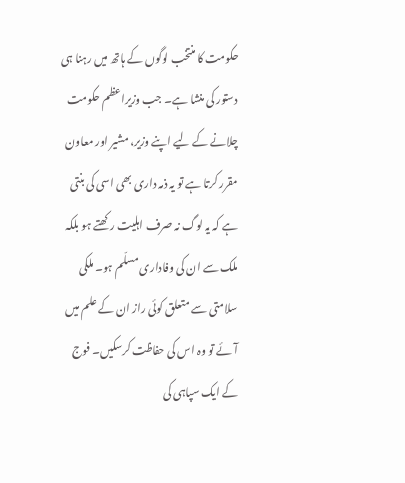حکومت کا منتخب لوگوں کے ہاتھ میں رہنا ہی دستور کی منشا ہے۔ جب وزیراعظم حکومت چلانے کے لیے اپنے وزیر، مشیر اور معاون مقرر کرتا ہے تو یہ ذمہ داری بھی اسی کی بنتی ہے کہ یہ لوگ نہ صرف اہلیت رکھتے ہو بلکہ ملک سے ان کی وفاداری مسلّم ہو۔ ملکی سلامتی سے متعلق کوئی راز ان کے علم میں آئے تو وہ اس کی حفاظت کرسکیں۔ فوج کے ایک سپاہی کی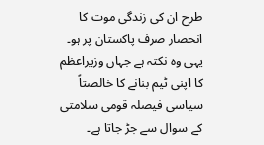طرح ان کی زندگی موت کا انحصار صرف پاکستان پر ہو۔ یہی وہ نکتہ ہے جہاں وزیراعظم کا اپنی ٹیم بنانے کا خالصتاً سیاسی فیصلہ قومی سلامتی کے سوال سے جڑ جاتا ہے۔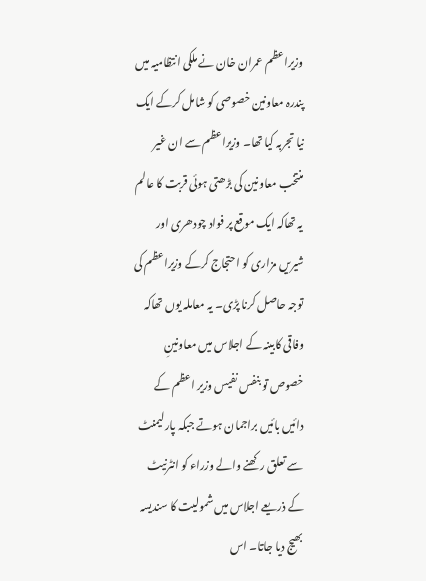وزیراعظم عمران خان نے ملکی انتظامیہ میں پندرہ معاونین خصوصی کو شامل کرکے ایک نیا تجربہ کیا تھا۔ وزیراعظم سے ان غیر منتخب معاونین کی بڑھتی ہوئی قربت کا عالم یہ تھاکہ ایک موقع پر فواد چودھری اور شیریں مزاری کو احتجاج کرکے وزیراعظم کی توجہ حاصل کرنا پڑی۔ یہ معاملہ یوں تھاکہ وفاقی کابینہ کے اجلاس میں معاونینِ خصوص تو بنفس نفیس وزیر اعظم کے دائیں بائیں براجمان ہوتے جبکہ پارلیمنٹ سے تعلق رکھنے والے وزراء کو انٹرنیٹ کے ذریعے اجلاس میں شمولیت کا سندیسہ بھیج دیا جاتا۔ اس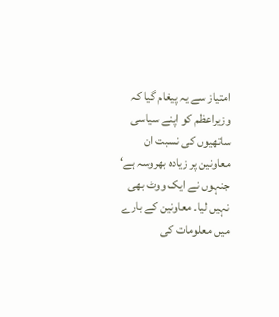امتیاز سے یہ پیغام گیا کہ وزیراعظم کو اپنے سیاسی ساتھیوں کی نسبت ان معاونین پر زیادہ بھروسہ ہے‘ جنہوں نے ایک ووٹ بھی نہیں لیا۔ معاونین کے بارے میں معلومات کی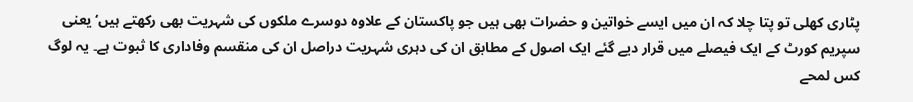پٹاری کھلی تو پتا چلا کہ ان میں ایسے خواتین و حضرات بھی ہیں جو پاکستان کے علاوہ دوسرے ملکوں کی شہریت بھی رکھتے ہیں‘ یعنی سپریم کورٹ کے ایک فیصلے میں قرار دیے گئے ایک اصول کے مطابق ان کی دہری شہریت دراصل ان کی منقسم وفاداری کا ثبوت ہے۔ یہ لوگ کس لمحے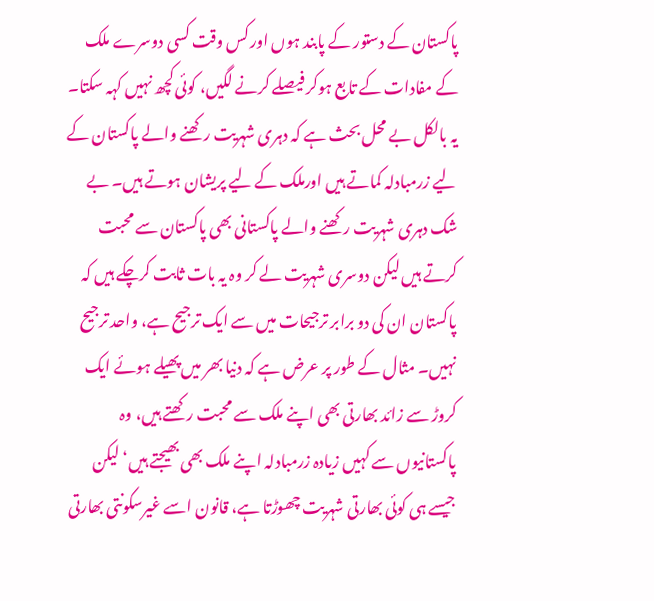پاکستان کے دستور کے پابند ہوں اور کس وقت کسی دوسرے ملک کے مفادات کے تابع ہوکر فیصلے کرنے لگیں، کوئی کچھ نہیں کہہ سکتا۔
یہ بالکل بے محل بحث ہے کہ دہری شہریت رکھنے والے پاکستان کے لیے زرمبادلہ کماتے ہیں اورملک کے لیے پریشان ہوتے ہیں۔ بے شک دہری شہریت رکھنے والے پاکستانی بھی پاکستان سے محبت کرتے ہیں لیکن دوسری شہریت لے کر وہ یہ بات ثابت کرچکے ہیں کہ پاکستان ان کی دو برابر ترجیحات میں سے ایک ترجیح ہے، واحد ترجیح نہیں۔ مثال کے طور پر عرض ہے کہ دنیا بھر میں پھیلے ہوئے ایک کروڑ سے زائد بھارتی بھی اپنے ملک سے محبت رکھتے ہیں، وہ پاکستانیوں سے کہیں زیادہ زرمبادلہ اپنے ملک بھی بھیجتے ہیں‘ لیکن جیسے ہی کوئی بھارتی شہریت چھوڑتا ہے، قانون اسے غیرسکونتی بھارتی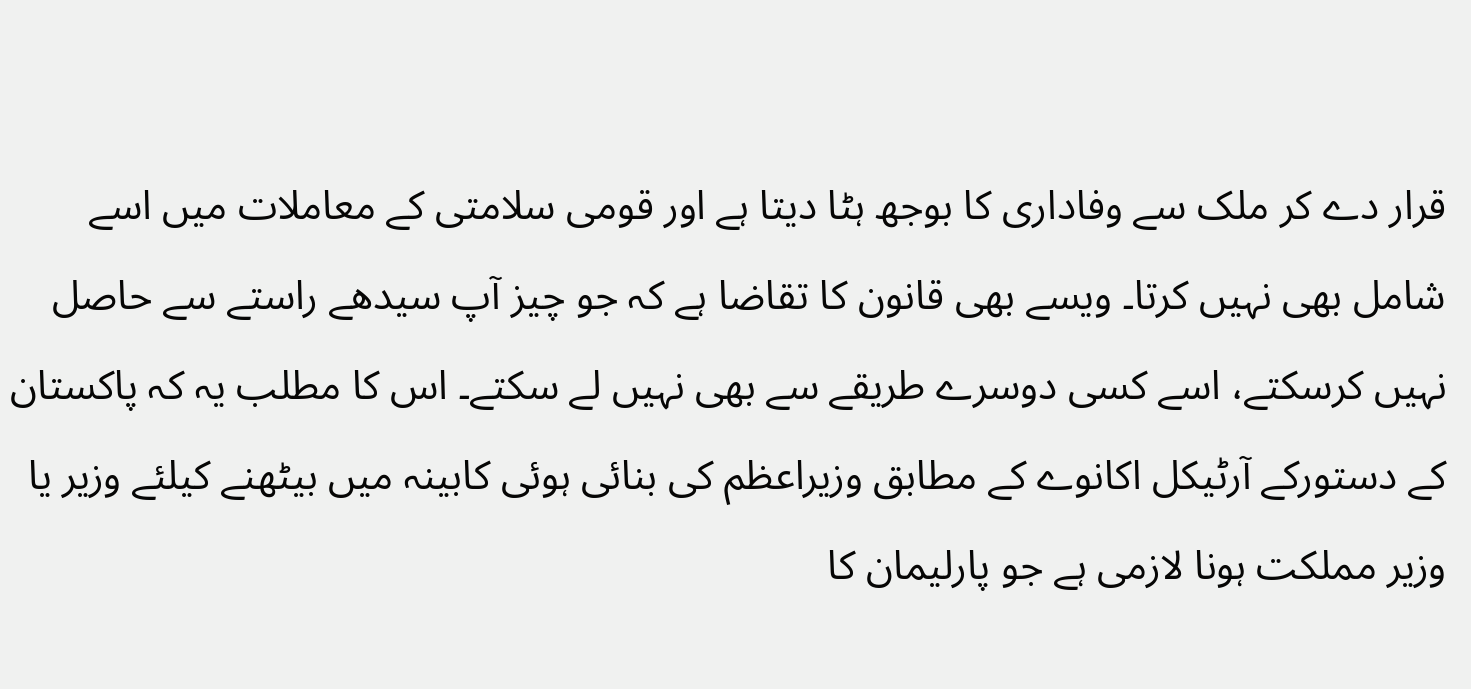قرار دے کر ملک سے وفاداری کا بوجھ ہٹا دیتا ہے اور قومی سلامتی کے معاملات میں اسے شامل بھی نہیں کرتا۔ ویسے بھی قانون کا تقاضا ہے کہ جو چیز آپ سیدھے راستے سے حاصل نہیں کرسکتے، اسے کسی دوسرے طریقے سے بھی نہیں لے سکتے۔ اس کا مطلب یہ کہ پاکستان کے دستورکے آرٹیکل اکانوے کے مطابق وزیراعظم کی بنائی ہوئی کابینہ میں بیٹھنے کیلئے وزیر یا وزیر مملکت ہونا لازمی ہے جو پارلیمان کا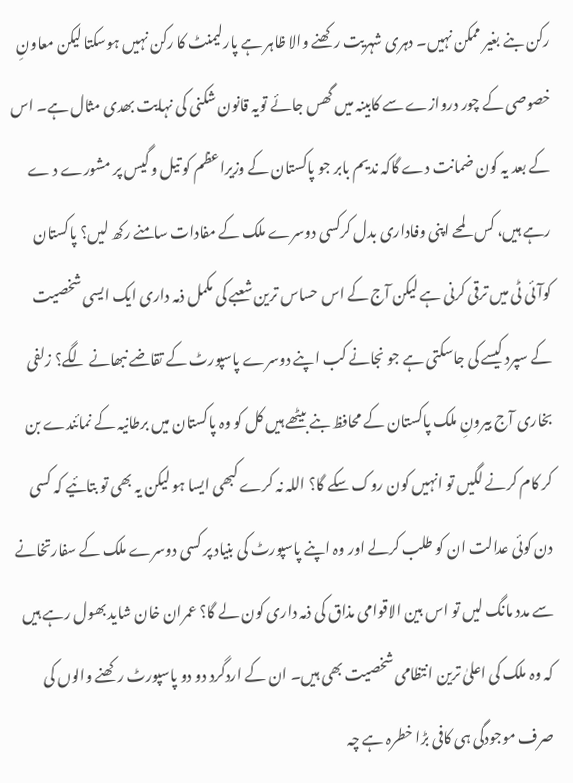رکن بنے بغیر ممکن نہیں۔ دہری شہریت رکھنے والا ظاہر ہے پارلیمنٹ کا رکن نہیں ہوسکتا لیکن معاونِ خصوصی کے چور دروازے سے کابینہ میں گھس جائے تویہ قانون شکنی کی نہایت بھدی مثال ہے۔ اس کے بعد یہ کون ضمانت دے گاکہ ندیم بابر جو پاکستان کے وزیراعظم کو تیل و گیس پر مشورے د ے رہے ہیں، کس لمحے اپنی وفاداری بدل کرکسی دوسرے ملک کے مفادات سامنے رکھ لیں؟ پاکستان کوآئی ٹی میں ترقی کرنی ہے لیکن آج کے اس حساس ترین شعبے کی مکمل ذمہ داری ایک ایسی شخصیت کے سپرد کیسے کی جاسکتی ہے جو نجانے کب اپنے دوسرے پاسپورٹ کے تقاضے نبھانے لگے؟ زلفی بخاری آج بیرونِ ملک پاکستان کے محافظ بنے بیٹھے ہیں کل کو وہ پاکستان میں برطانیہ کے نمائندے بن کر کام کرنے لگیں تو انہیں کون روک سکے گا؟ اللہ نہ کرے کبھی ایسا ہو لیکن یہ بھی تو بتائیے کہ کسی دن کوئی عدالت ان کو طلب کرلے اور وہ اپنے پاسپورٹ کی بنیاد پر کسی دوسرے ملک کے سفارتخانے سے مدد مانگ لیں تو اس بین الاقوامی مذاق کی ذمہ داری کون لے گا؟ عمران خان شاید بھول رہے ہیں کہ وہ ملک کی اعلیٰ ترین انتظامی شخصیت بھی ہیں۔ ان کے اردگرد دو دو پاسپورٹ رکھنے والوں کی صرف موجودگی ہی کافی بڑا خطرہ ہے چہ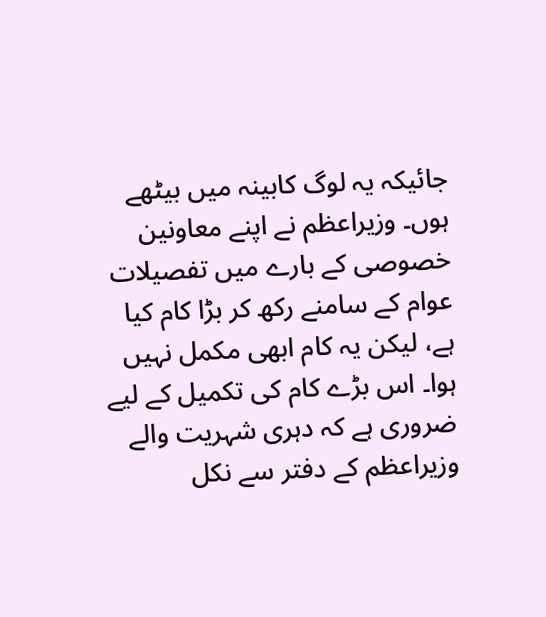جائیکہ یہ لوگ کابینہ میں بیٹھے ہوں۔ وزیراعظم نے اپنے معاونین خصوصی کے بارے میں تفصیلات عوام کے سامنے رکھ کر بڑا کام کیا ہے، لیکن یہ کام ابھی مکمل نہیں ہوا۔ اس بڑے کام کی تکمیل کے لیے ضروری ہے کہ دہری شہریت والے وزیراعظم کے دفتر سے نکل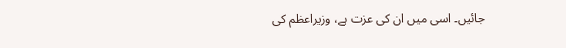جائیں۔ اسی میں ان کی عزت ہے، وزیراعظم کی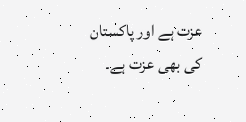عزت ہے اور پاکستان کی بھی عزت ہے۔